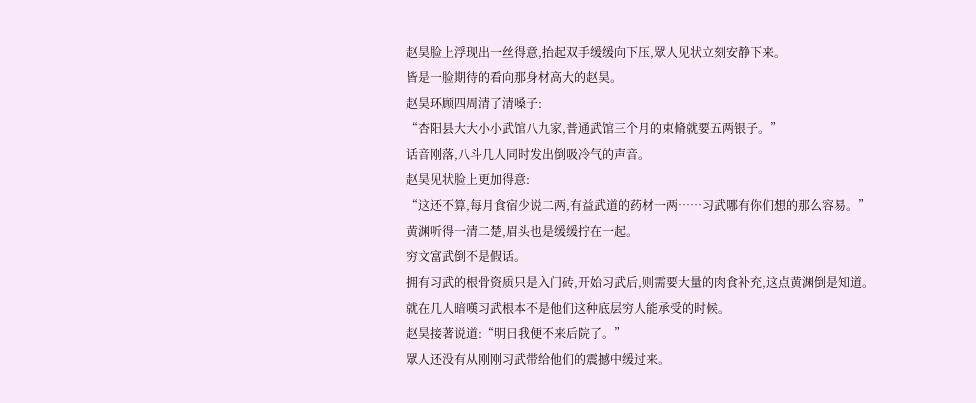赵昊脸上浮现出一丝得意,抬起双手缓缓向下压,眾人见状立刻安静下来。
皆是一脸期待的看向那身材高大的赵昊。
赵昊环顾四周清了清嗓子:
“杏阳县大大小小武馆八九家,普通武馆三个月的束脩就要五两银子。”
话音刚落,八斗几人同时发出倒吸冷气的声音。
赵昊见状脸上更加得意:
“这还不算,每月食宿少说二两,有益武道的药材一两……习武哪有你们想的那么容易。”
黄渊听得一清二楚,眉头也是缓缓拧在一起。
穷文富武倒不是假话。
拥有习武的根骨资质只是入门砖,开始习武后,则需要大量的肉食补充,这点黄渊倒是知道。
就在几人暗嘆习武根本不是他们这种底层穷人能承受的时候。
赵昊接著说道:“明日我便不来后院了。”
眾人还没有从刚刚习武带给他们的震撼中缓过来。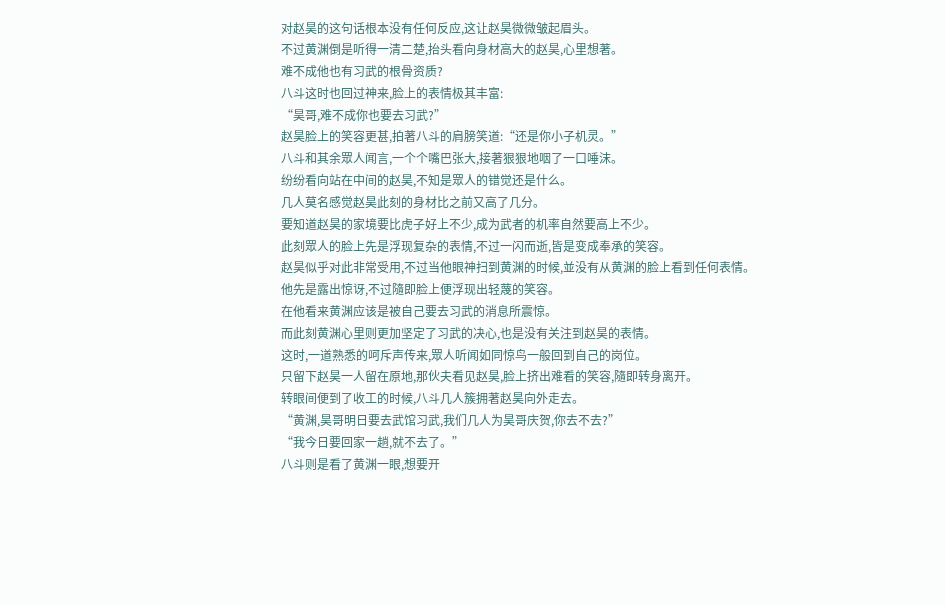对赵昊的这句话根本没有任何反应,这让赵昊微微皱起眉头。
不过黄渊倒是听得一清二楚,抬头看向身材高大的赵昊,心里想著。
难不成他也有习武的根骨资质?
八斗这时也回过神来,脸上的表情极其丰富:
“昊哥,难不成你也要去习武?”
赵昊脸上的笑容更甚,拍著八斗的肩膀笑道:“还是你小子机灵。”
八斗和其余眾人闻言,一个个嘴巴张大,接著狠狠地咽了一口唾沫。
纷纷看向站在中间的赵昊,不知是眾人的错觉还是什么。
几人莫名感觉赵昊此刻的身材比之前又高了几分。
要知道赵昊的家境要比虎子好上不少,成为武者的机率自然要高上不少。
此刻眾人的脸上先是浮现复杂的表情,不过一闪而逝,皆是变成奉承的笑容。
赵昊似乎对此非常受用,不过当他眼神扫到黄渊的时候,並没有从黄渊的脸上看到任何表情。
他先是露出惊讶,不过隨即脸上便浮现出轻蔑的笑容。
在他看来黄渊应该是被自己要去习武的消息所震惊。
而此刻黄渊心里则更加坚定了习武的决心,也是没有关注到赵昊的表情。
这时,一道熟悉的呵斥声传来,眾人听闻如同惊鸟一般回到自己的岗位。
只留下赵昊一人留在原地,那伙夫看见赵昊,脸上挤出难看的笑容,隨即转身离开。
转眼间便到了收工的时候,八斗几人簇拥著赵昊向外走去。
“黄渊,昊哥明日要去武馆习武,我们几人为昊哥庆贺,你去不去?”
“我今日要回家一趟,就不去了。”
八斗则是看了黄渊一眼,想要开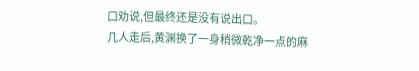口劝说,但最终还是没有说出口。
几人走后,黄渊换了一身稍微乾净一点的麻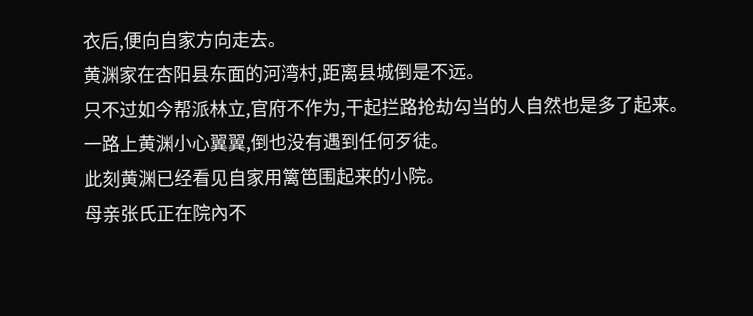衣后,便向自家方向走去。
黄渊家在杏阳县东面的河湾村,距离县城倒是不远。
只不过如今帮派林立,官府不作为,干起拦路抢劫勾当的人自然也是多了起来。
一路上黄渊小心翼翼,倒也没有遇到任何歹徒。
此刻黄渊已经看见自家用篱笆围起来的小院。
母亲张氏正在院內不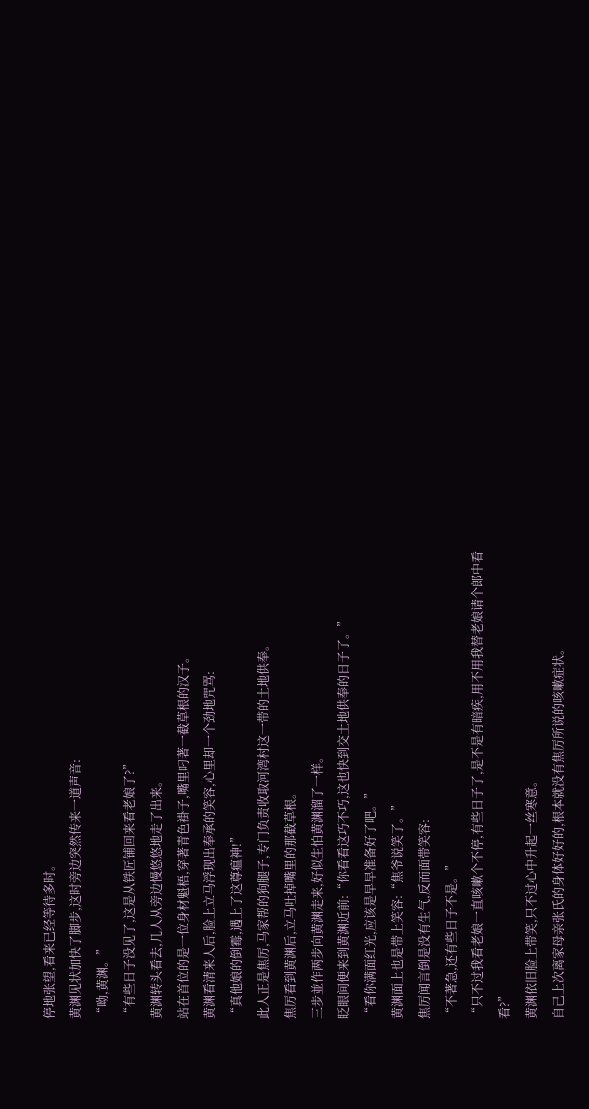停地张望,看来已经等待多时。
黄渊见状加快了脚步,这时旁边突然传来一道声音:
“呦,黄渊。”
“有些日子没见了,这是从铁匠铺回来看老娘了?”
黄渊转头看去,几人从旁边慢悠悠地走了出来。
站在首位的是一位身材魁梧,穿著青色褂子,嘴里叼著一截草根的汉子。
黄渊看清来人后,脸上立马浮现出奉承的笑容,心里却一个劲地咒骂:
“真他娘的倒霉,遇上了这尊瘟神!”
此人正是焦厉,马家帮的狗腿子,专门负责收取河湾村这一带的土地供奉。
焦厉看到黄渊后,立马吐掉嘴里的那截草根。
三步並作两步向黄渊走来,好似生怕黄渊溜了一样。
眨眼间便来到黄渊近前:“你看看这巧不巧,这也快到交土地供奉的日子了。”
“看你满面红光,应该是早早准备好了吧。”
黄渊面上也是带上笑容:“焦爷说笑了。”
焦厉闻言倒是没有生气,反而面带笑容:
“不著急,还有些日子不是。”
“只不过我看老娘一直咳嗽个不停,有些日子了,是不是有暗疾,用不用我替老娘请个郎中看看?”
黄渊依旧脸上带笑,只不过心中升起一丝寒意。
自己上次离家母亲张氏的身体好好的,根本就没有焦厉所说的咳嗽症状。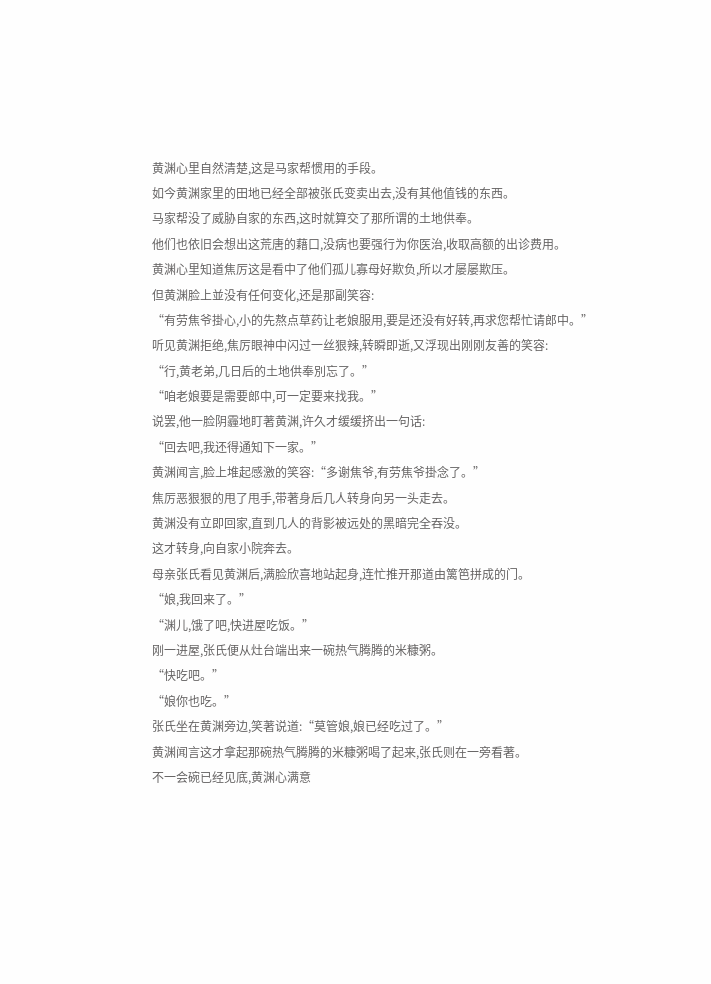黄渊心里自然清楚,这是马家帮惯用的手段。
如今黄渊家里的田地已经全部被张氏变卖出去,没有其他值钱的东西。
马家帮没了威胁自家的东西,这时就算交了那所谓的土地供奉。
他们也依旧会想出这荒唐的藉口,没病也要强行为你医治,收取高额的出诊费用。
黄渊心里知道焦厉这是看中了他们孤儿寡母好欺负,所以才屡屡欺压。
但黄渊脸上並没有任何变化,还是那副笑容:
“有劳焦爷掛心,小的先熬点草药让老娘服用,要是还没有好转,再求您帮忙请郎中。”
听见黄渊拒绝,焦厉眼神中闪过一丝狠辣,转瞬即逝,又浮现出刚刚友善的笑容:
“行,黄老弟,几日后的土地供奉別忘了。”
“咱老娘要是需要郎中,可一定要来找我。”
说罢,他一脸阴霾地盯著黄渊,许久才缓缓挤出一句话:
“回去吧,我还得通知下一家。”
黄渊闻言,脸上堆起感激的笑容:“多谢焦爷,有劳焦爷掛念了。”
焦厉恶狠狠的甩了甩手,带著身后几人转身向另一头走去。
黄渊没有立即回家,直到几人的背影被远处的黑暗完全吞没。
这才转身,向自家小院奔去。
母亲张氏看见黄渊后,满脸欣喜地站起身,连忙推开那道由篱笆拼成的门。
“娘,我回来了。”
“渊儿,饿了吧,快进屋吃饭。”
刚一进屋,张氏便从灶台端出来一碗热气腾腾的米糠粥。
“快吃吧。”
“娘你也吃。”
张氏坐在黄渊旁边,笑著说道:“莫管娘,娘已经吃过了。”
黄渊闻言这才拿起那碗热气腾腾的米糠粥喝了起来,张氏则在一旁看著。
不一会碗已经见底,黄渊心满意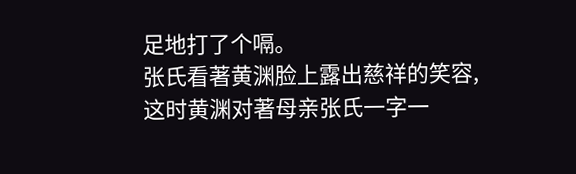足地打了个嗝。
张氏看著黄渊脸上露出慈祥的笑容,这时黄渊对著母亲张氏一字一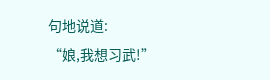句地说道:
“娘,我想习武!”